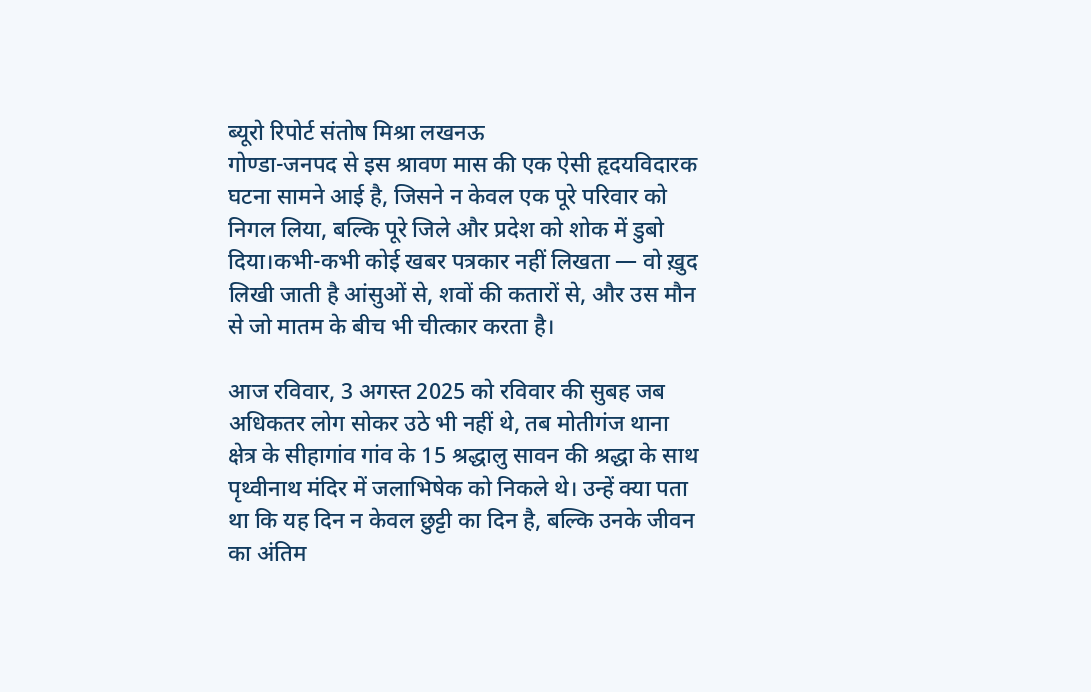ब्यूरो रिपोर्ट संतोष मिश्रा लखनऊ
गोण्डा-जनपद से इस श्रावण मास की एक ऐसी हृदयविदारक घटना सामने आई है, जिसने न केवल एक पूरे परिवार को निगल लिया, बल्कि पूरे जिले और प्रदेश को शोक में डुबो दिया।कभी-कभी कोई खबर पत्रकार नहीं लिखता — वो ख़ुद लिखी जाती है आंसुओं से, शवों की कतारों से, और उस मौन से जो मातम के बीच भी चीत्कार करता है।

आज रविवार, 3 अगस्त 2025 को रविवार की सुबह जब अधिकतर लोग सोकर उठे भी नहीं थे, तब मोतीगंज थाना क्षेत्र के सीहागांव गांव के 15 श्रद्धालु सावन की श्रद्धा के साथ पृथ्वीनाथ मंदिर में जलाभिषेक को निकले थे। उन्हें क्या पता था कि यह दिन न केवल छुट्टी का दिन है, बल्कि उनके जीवन का अंतिम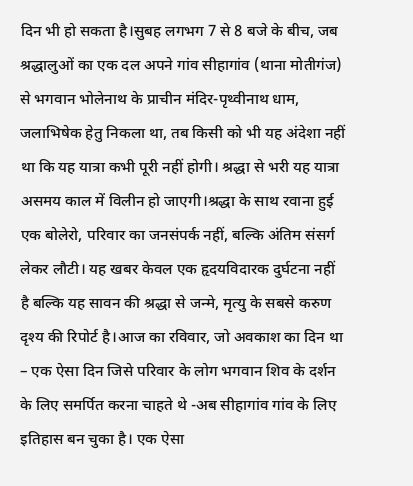दिन भी हो सकता है।सुबह लगभग 7 से 8 बजे के बीच, जब श्रद्धालुओं का एक दल अपने गांव सीहागांव (थाना मोतीगंज) से भगवान भोलेनाथ के प्राचीन मंदिर-पृथ्वीनाथ धाम, जलाभिषेक हेतु निकला था, तब किसी को भी यह अंदेशा नहीं था कि यह यात्रा कभी पूरी नहीं होगी। श्रद्धा से भरी यह यात्रा असमय काल में विलीन हो जाएगी।श्रद्धा के साथ रवाना हुई एक बोलेरो, परिवार का जनसंपर्क नहीं, बल्कि अंतिम संसर्ग लेकर लौटी। यह खबर केवल एक हृदयविदारक दुर्घटना नहीं है बल्कि यह सावन की श्रद्धा से जन्मे, मृत्यु के सबसे करुण दृश्य की रिपोर्ट है।आज का रविवार, जो अवकाश का दिन था – एक ऐसा दिन जिसे परिवार के लोग भगवान शिव के दर्शन के लिए समर्पित करना चाहते थे -अब सीहागांव गांव के लिए इतिहास बन चुका है। एक ऐसा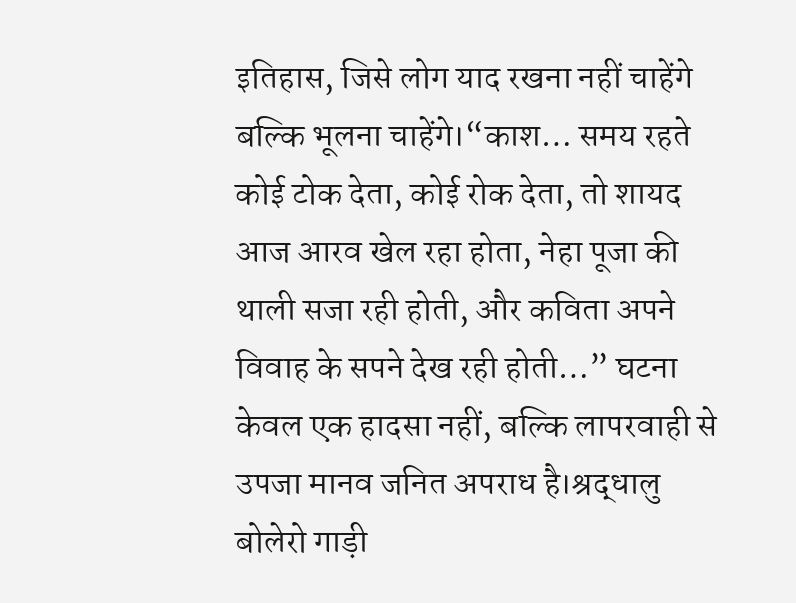इतिहास, जिसे लोग याद रखना नहीं चाहेंगे बल्कि भूलना चाहेंगे।“काश… समय रहते कोई टोक देता, कोई रोक देता, तो शायद आज आरव खेल रहा होता, नेहा पूजा की थाली सजा रही होती, और कविता अपने विवाह के सपने देख रही होती…” घटना केवल एक हादसा नहीं, बल्कि लापरवाही से उपजा मानव जनित अपराध है।श्रद्धालु बोलेरो गाड़ी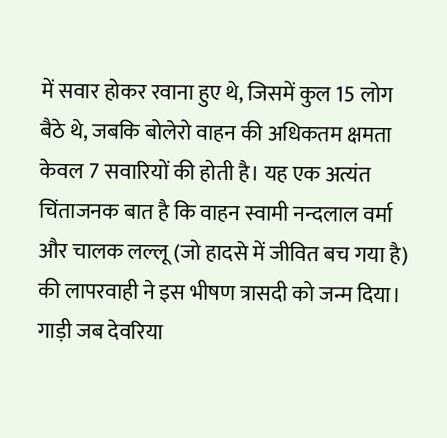में सवार होकर रवाना हुए थे, जिसमें कुल 15 लोग बैठे थे, जबकि बोलेरो वाहन की अधिकतम क्षमता केवल 7 सवारियों की होती है। यह एक अत्यंत चिंताजनक बात है कि वाहन स्वामी नन्दलाल वर्मा और चालक लल्लू (जो हादसे में जीवित बच गया है) की लापरवाही ने इस भीषण त्रासदी को जन्म दिया। गाड़ी जब देवरिया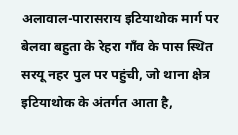अलावाल-पारासराय इटियाथोक मार्ग पर बेलवा बहुता के रेहरा गाँव के पास स्थित सरयू नहर पुल पर पहुंची, जो थाना क्षेत्र इटियाथोक के अंतर्गत आता है,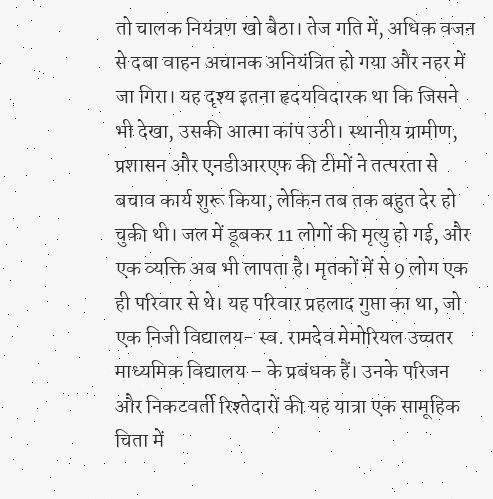तो चालक नियंत्रण खो बैठा। तेज गति में, अधिक वजन से दबा वाहन अचानक अनियंत्रित हो गया और नहर में जा गिरा। यह दृश्य इतना हृदयविदारक था कि जिसने भी देखा, उसकी आत्मा कांप उठी। स्थानीय ग्रामीण, प्रशासन और एनडीआरएफ की टीमों ने तत्परता से बचाव कार्य शुरू किया, लेकिन तब तक बहुत देर हो चुकी थी। जल में डूबकर 11 लोगों की मृत्यु हो गई, और एक व्यक्ति अब भी लापता है। मृतकों में से 9 लोग एक ही परिवार से थे। यह परिवार प्रहलाद गुप्ता का था, जो एक निजी विद्यालय- स्व. रामदेव मेमोरियल उच्चतर माध्यमिक विद्यालय – के प्रबंधक हैं। उनके परिजन और निकटवर्ती रिश्तेदारों की यह यात्रा एक सामूहिक चिता में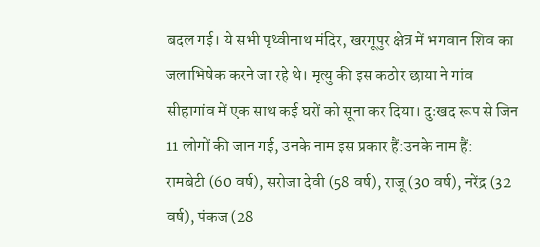बदल गई। ये सभी पृथ्वीनाथ मंदिर, खरगूपुर क्षेत्र में भगवान शिव का जलाभिषेक करने जा रहे थे। मृत्यु की इस कठोर छाया ने गांव सीहागांव में एक साथ कई घरों को सूना कर दिया। दुःखद रूप से जिन 11 लोगों की जान गई, उनके नाम इस प्रकार हैं:उनके नाम हैं:
रामबेटी (60 वर्ष), सरोजा देवी (58 वर्ष), राजू (30 वर्ष), नरेंद्र (32 वर्ष), पंकज (28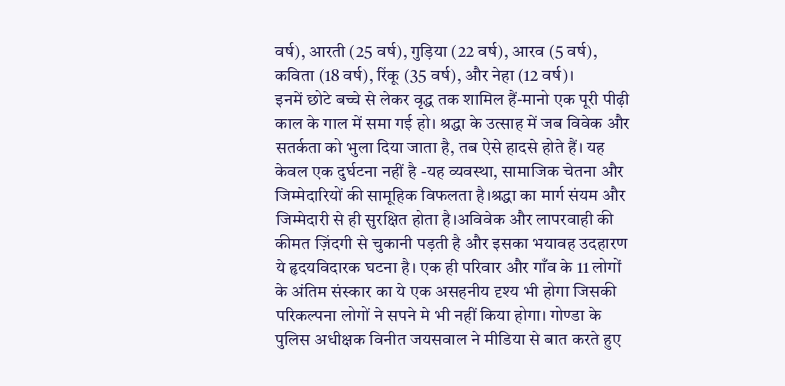वर्ष), आरती (25 वर्ष), गुड़िया (22 वर्ष), आरव (5 वर्ष), कविता (18 वर्ष), रिंकू (35 वर्ष), और नेहा (12 वर्ष)।
इनमें छोटे बच्चे से लेकर वृद्ध तक शामिल हैं-मानो एक पूरी पीढ़ी काल के गाल में समा गई हो। श्रद्धा के उत्साह में जब विवेक और सतर्कता को भुला दिया जाता है, तब ऐसे हादसे होते हैं। यह केवल एक दुर्घटना नहीं है -यह व्यवस्था, सामाजिक चेतना और जिम्मेदारियों की सामूहिक विफलता है।श्रद्धा का मार्ग संयम और जिम्मेदारी से ही सुरक्षित होता है।अविवेक और लापरवाही की कीमत ज़िंदगी से चुकानी पड़ती है और इसका भयावह उदहारण ये हृदयविदारक घटना है। एक ही परिवार और गाँव के 11 लोगों के अंतिम संस्कार का ये एक असहनीय दृश्य भी होगा जिसकी परिकल्पना लोगों ने सपने मे भी नहीं किया होगा। गोण्डा के पुलिस अधीक्षक विनीत जयसवाल ने मीडिया से बात करते हुए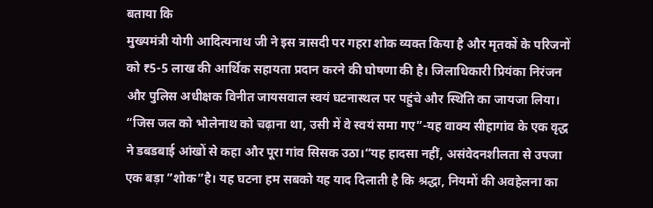बताया कि
मुख्यमंत्री योगी आदित्यनाथ जी ने इस त्रासदी पर गहरा शोक व्यक्त किया है और मृतकों के परिजनों को ₹5-5 लाख की आर्थिक सहायता प्रदान करने की घोषणा की है। जिलाधिकारी प्रियंका निरंजन और पुलिस अधीक्षक विनीत जायसवाल स्वयं घटनास्थल पर पहुंचे और स्थिति का जायजा लिया। “जिस जल को भोलेनाथ को चढ़ाना था, उसी में वे स्वयं समा गए”-यह वाक्य सीहागांव के एक वृद्ध ने डबडबाई आंखों से कहा और पूरा गांव सिसक उठा।“यह हादसा नहीं, असंवेदनशीलता से उपजा एक बड़ा ”शोक”है। यह घटना हम सबको यह याद दिलाती है कि श्रद्धा, नियमों की अवहेलना का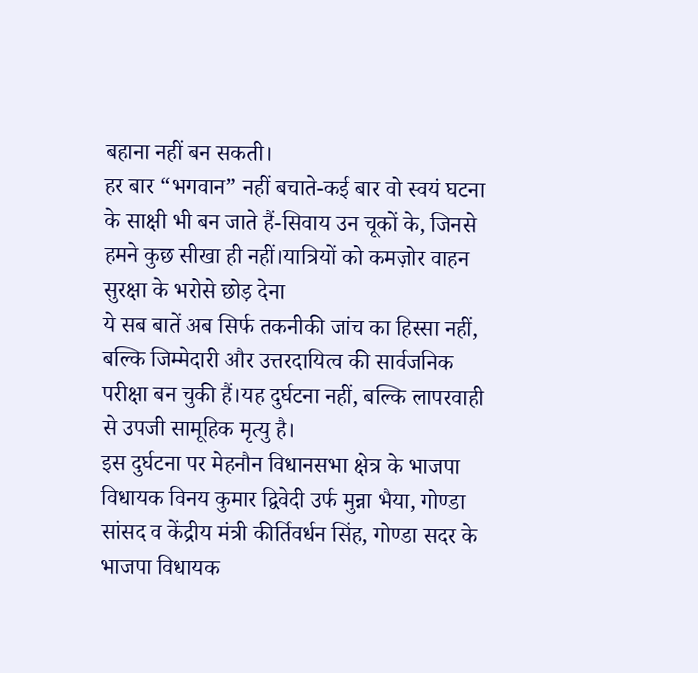बहाना नहीं बन सकती।
हर बार “भगवान” नहीं बचाते-कई बार वो स्वयं घटना के साक्षी भी बन जाते हैं-सिवाय उन चूकों के, जिनसे हमने कुछ सीखा ही नहीं।यात्रियों को कमज़ोर वाहन सुरक्षा के भरोसे छोड़ देना
ये सब बातें अब सिर्फ तकनीकी जांच का हिस्सा नहीं, बल्कि जिम्मेदारी और उत्तरदायित्व की सार्वजनिक परीक्षा बन चुकी हैं।यह दुर्घटना नहीं, बल्कि लापरवाही से उपजी सामूहिक मृत्यु है।
इस दुर्घटना पर मेहनौन विधानसभा क्षेत्र के भाजपा विधायक विनय कुमार द्विवेदी उर्फ मुन्ना भैया, गोण्डा सांसद व केंद्रीय मंत्री कीर्तिवर्धन सिंह, गोण्डा सदर के भाजपा विधायक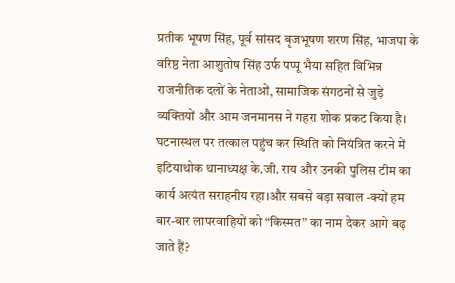प्रतीक भूषण सिंह, पूर्व सांसद बृजभूषण शरण सिंह, भाजपा के वरिष्ठ नेता आशुतोष सिंह उर्फ पप्पू भैया सहित विभिन्न राजनीतिक दलों के नेताओं, सामाजिक संगठनों से जुड़े व्यक्तियों और आम जनमानस ने गहरा शोक प्रकट किया है। घटनास्थल पर तत्काल पहुंच कर स्थिति को नियंत्रित करने में इटियाथोक थानाध्यक्ष के.जी. राय और उनकी पुलिस टीम का कार्य अत्यंत सराहनीय रहा।और सबसे बड़ा सवाल -क्यों हम बार-बार लापरवाहियों को “किस्मत” का नाम देकर आगे बढ़ जाते हैं?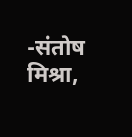-संतोष मिश्रा,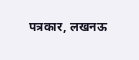पत्रकार, लखनऊ